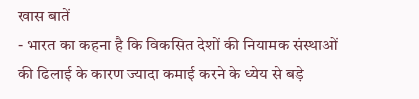खास बातें
- भारत का कहना है कि विकसित देशों की नियामक संस्थाओं की ढिलाई के कारण ज्यादा कमाई करने के ध्येय से बड़े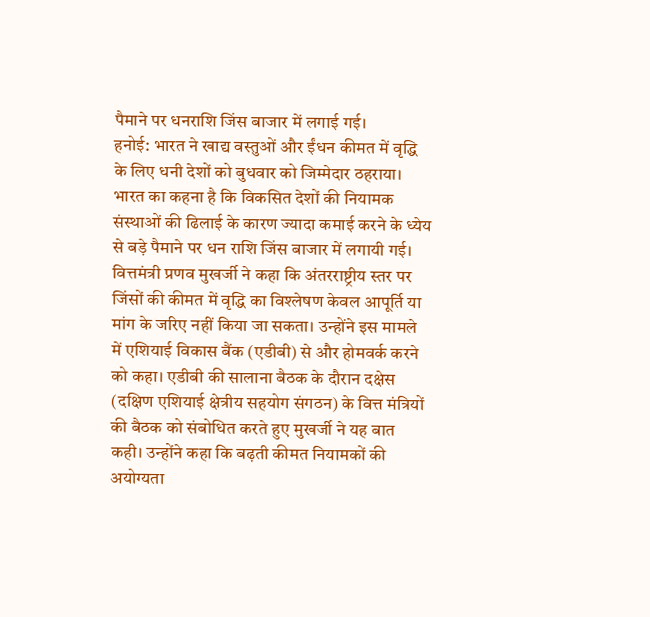पैमाने पर धनराशि जिंस बाजार में लगाई गई।
हनोई: भारत ने खाद्य वस्तुओं और ईंधन कीमत में वृद्धि के लिए धनी देशों को बुधवार को जिम्मेदार ठहराया। भारत का कहना है कि विकसित देशों की नियामक संस्थाओं की ढिलाई के कारण ज्यादा कमाई करने के ध्येय से बड़े पैमाने पर धन राशि जिंस बाजार में लगायी गई। वित्तमंत्री प्रणव मुखर्जी ने कहा कि अंतरराष्ट्रीय स्तर पर जिंसों की कीमत में वृद्धि का विश्लेषण केवल आपूर्ति या मांग के जरिए नहीं किया जा सकता। उन्होंने इस मामले में एशियाई विकास बैंक (एडीबी) से और होमवर्क करने को कहा। एडीबी की सालाना बैठक के दौरान दक्षेस (दक्षिण एशियाई क्षेत्रीय सहयोग संगठन) के वित्त मंत्रियों की बैठक को संबोधित करते हुए मुखर्जी ने यह बात कही। उन्होंने कहा कि बढ़ती कीमत नियामकों की अयोग्यता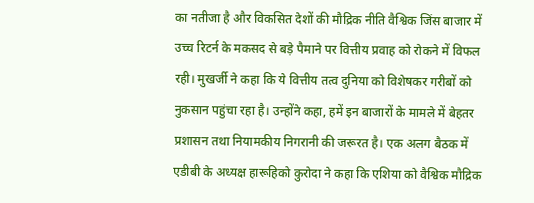का नतीजा है और विकसित देशों की मौद्रिक नीति वैश्विक जिंस बाजार में उच्च रिटर्न के मकसद से बड़े पैमाने पर वित्तीय प्रवाह को रोकने में विफल रही। मुखर्जी ने कहा कि ये वित्तीय तत्व दुनिया को विशेषकर गरीबों को नुकसान पहुंचा रहा है। उन्होंने कहा, हमें इन बाजारों के मामले में बेहतर प्रशासन तथा नियामकीय निगरानी की जरूरत है। एक अलग बैठक में एडीबी के अध्यक्ष हारूहिको कुरोदा ने कहा कि एशिया को वैश्विक मौद्रिक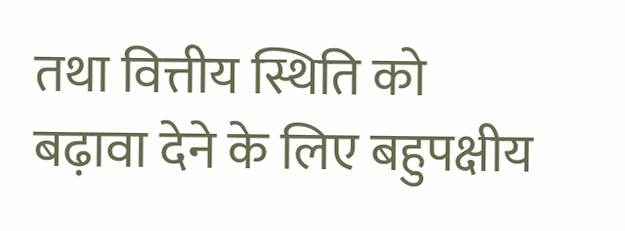तथा वित्तीय स्थिति को बढ़ावा देने के लिए बहुपक्षीय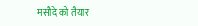मसौदे को तैयार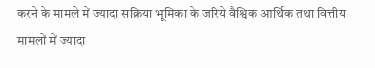करने के मामले में ज्यादा सक्रिया भूमिका के जरिये वैश्विक आर्थिक तथा वित्तीय मामलों में ज्यादा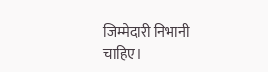जिम्मेदारी निभानी चाहिए।